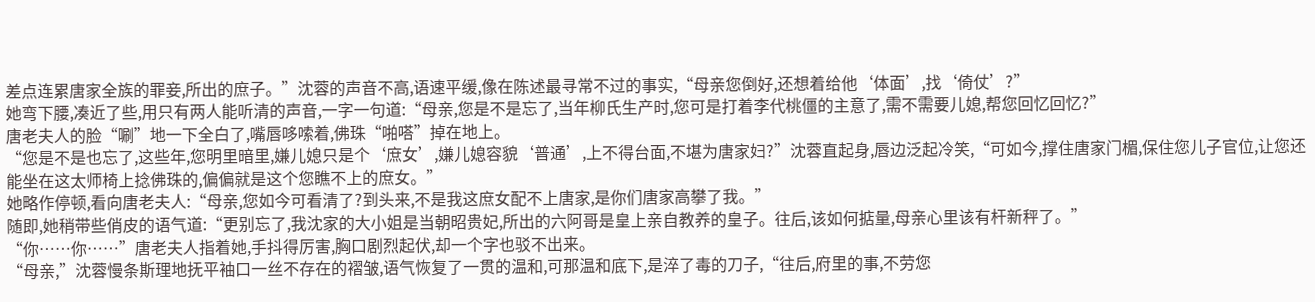差点连累唐家全族的罪妾,所出的庶子。”沈蓉的声音不高,语速平缓,像在陈述最寻常不过的事实,“母亲您倒好,还想着给他‘体面’,找‘倚仗’?”
她弯下腰,凑近了些,用只有两人能听清的声音,一字一句道:“母亲,您是不是忘了,当年柳氏生产时,您可是打着李代桃僵的主意了,需不需要儿媳,帮您回忆回忆?”
唐老夫人的脸“唰”地一下全白了,嘴唇哆嗦着,佛珠“啪嗒”掉在地上。
“您是不是也忘了,这些年,您明里暗里,嫌儿媳只是个‘庶女’,嫌儿媳容貌‘普通’,上不得台面,不堪为唐家妇?”沈蓉直起身,唇边泛起冷笑,“可如今,撑住唐家门楣,保住您儿子官位,让您还能坐在这太师椅上捻佛珠的,偏偏就是这个您瞧不上的庶女。”
她略作停顿,看向唐老夫人:“母亲,您如今可看清了?到头来,不是我这庶女配不上唐家,是你们唐家高攀了我。”
随即,她稍带些俏皮的语气道:“更别忘了,我沈家的大小姐是当朝昭贵妃,所出的六阿哥是皇上亲自教养的皇子。往后,该如何掂量,母亲心里该有杆新秤了。”
“你……你……”唐老夫人指着她,手抖得厉害,胸口剧烈起伏,却一个字也驳不出来。
“母亲,”沈蓉慢条斯理地抚平袖口一丝不存在的褶皱,语气恢复了一贯的温和,可那温和底下,是淬了毒的刀子,“往后,府里的事,不劳您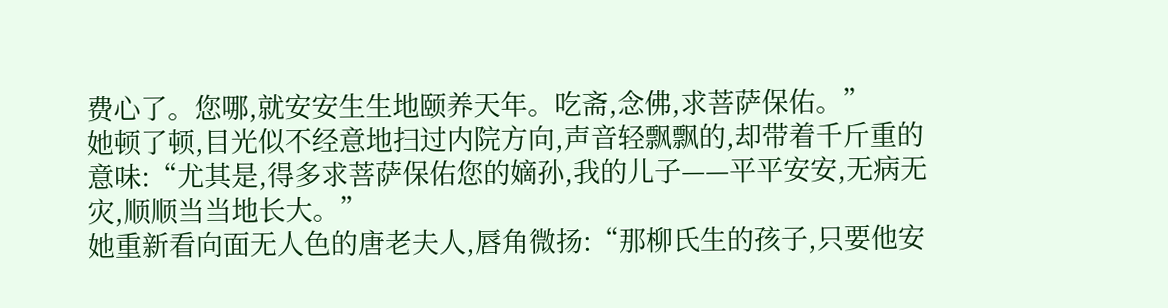费心了。您哪,就安安生生地颐养天年。吃斋,念佛,求菩萨保佑。”
她顿了顿,目光似不经意地扫过内院方向,声音轻飘飘的,却带着千斤重的意味:“尤其是,得多求菩萨保佑您的嫡孙,我的儿子——平平安安,无病无灾,顺顺当当地长大。”
她重新看向面无人色的唐老夫人,唇角微扬:“那柳氏生的孩子,只要他安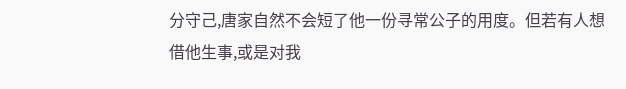分守己,唐家自然不会短了他一份寻常公子的用度。但若有人想借他生事,或是对我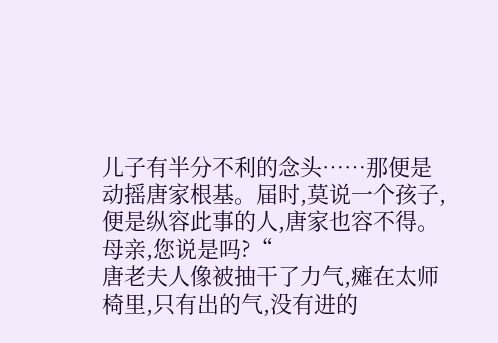儿子有半分不利的念头……那便是动摇唐家根基。届时,莫说一个孩子,便是纵容此事的人,唐家也容不得。母亲,您说是吗?“
唐老夫人像被抽干了力气,瘫在太师椅里,只有出的气,没有进的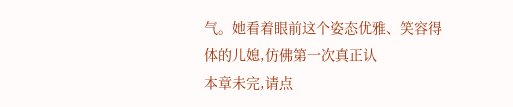气。她看着眼前这个姿态优雅、笑容得体的儿媳,仿佛第一次真正认
本章未完,请点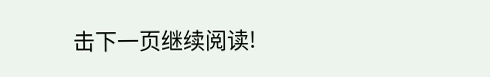击下一页继续阅读!